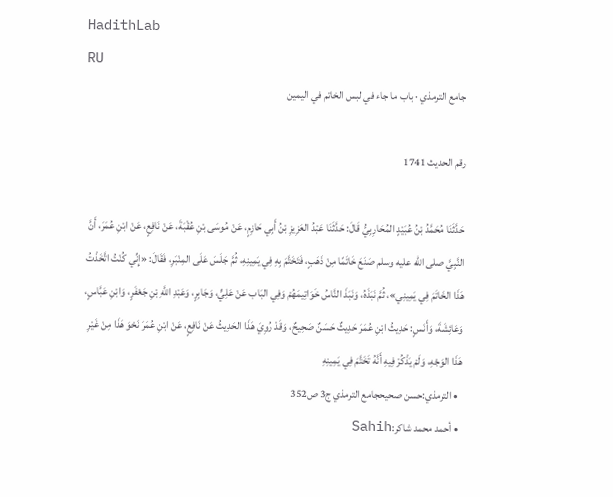HadithLab
RU
جامع الترمذي · باب ما جاء في لبس الخاتم في اليمين

رقم الحديث 1741

حَدَّثَنَا مُحَمَّدُ بْنُ عُبَيْدٍ المُحَارِبِيُّ قَالَ: حَدَّثَنَا عَبْدُ العَزِيزِ بْنُ أَبِي حَازِمٍ، عَنْ مُوسَى بْنِ عُقْبَةَ، عَنْ نَافِعٍ، عَنْ ابْنِ عُمَرَ، أَنَّ النَّبِيَّ صلى الله عليه وسلم صَنَعَ خَاتَمًا مِنْ ذَهَبٍ، فَتَخَتَّمَ بِهِ فِي يَمِينِهِ، ثُمَّ جَلَسَ عَلَى المِنْبَرِ، فَقَالَ: «إِنِّي كُنْتُ اتَّخَذْتُ هَذَا الخَاتَمَ فِي يَمِينِي»، ثُمَّ نَبَذَهُ، وَنَبَذَ النَّاسُ خَوَاتِيمَهُمْ وَفِي البَاب عَنْ عَلِيٍّ، وَجَابِرٍ، وَعَبْدِ اللَّهِ بْنِ جَعْفَرٍ، وَابْنِ عَبَّاسٍ، وَعَائِشَةَ، وَأَنَسٍ: حَدِيثُ ابْنِ عُمَرَ حَدِيثٌ حَسَنٌ صَحِيحٌ، وَقَدْ رُوِيَ هَذَا الحَدِيثُ عَنْ نَافِعٍ، عَنْ ابْنِ عُمَرَ نَحْوَ هَذَا مِنْ غَيْرِ هَذَا الوَجْهِ، وَلَمْ يَذْكُرْ فِيهِ أَنَّهُ تَخَتَّمَ فِي يَمِينِهِ
  • الترمذي:حسن صحيحجامع الترمذي ج3 ص352
  • أحمد محمد شاكر:Sahih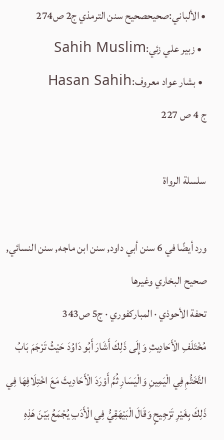• الألباني:صحيحصحيح سنن الترمذي ج2 ص274
  • زبير علي زئي:Sahih Muslim
  • بشار عواد معروف:Hasan Sahih
ج 4 ص 227

سلسلة الرواة

ورد أيضًا في 6 سنن أبي داود, سنن ابن ماجه, سنن النسائي, صحيح البخاري وغيرها
تحفة الأحوذي · المباركفوري · ج5 ص343
مُخْتَلَفِ الْأَحَادِيثِ وَإِلَى ذَلِكَ أَشَارَ أَبُو دَاوُدَ حَيْثُ تَرْجَمَ بَابُ التَّخَتُّمِ فِي الْيَمِينِ وَالْيَسَارِ ثُمَّ أَوْرَدَ الْأَحَادِيثَ مَعَ اخْتِلَافِهَا فِي ذَلِكَ بِغَيْرِ تَرْجِيحٍ وَقَالَ الْبَيْهَقِيُّ فِي الْأَدَبِ يُجْمَعُ بَيْنَ هَذِهِ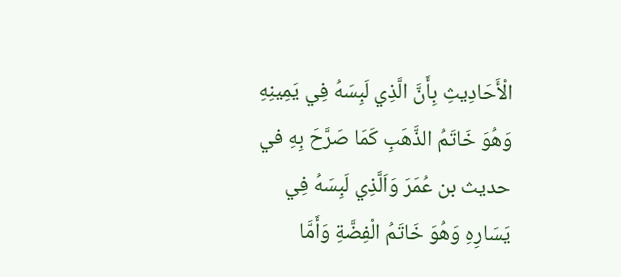الْأَحَادِيثِ بِأَنَّ الَّذِي لَبِسَهُ فِي يَمِينِهِ وَهُوَ خَاتَمُ الذَّهَبِ كَمَا صَرَّحَ بِهِ في حديث بن عُمَرَ وَاَلَّذِي لَبِسَهُ فِي يَسَارِهِ وَهُوَ خَاتَمُ الْفِضَّةِ وَأَمَّا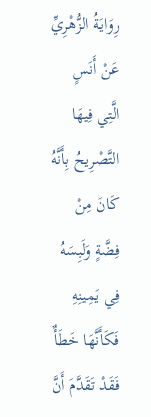رِوَايَةُ الزُّهْرِيِّ عَنْ أَنَسٍ الَّتِي فِيهَا التَّصْرِيحُ بِأَنَّهُ كَانَ مِنْ فِضَّةٍ وَلَبِسَهُ فِي يَمِينِهِ فَكَأَنَّهَا خَطَأٌ فَقَدْ تَقَدَّمَ أَنَّ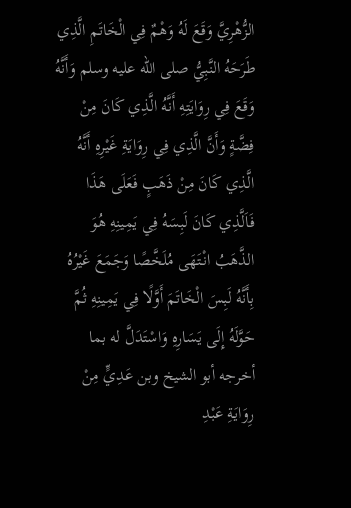الزُّهْرِيَّ وَقَعَ لَهُ وَهْمٌ فِي الْخَاتَمِ الَّذِي طَرَحَهُ النَّبِيُّ صلى الله عليه وسلم وَأَنَّهُ وَقَعَ فِي رِوَايَتِهِ أَنَّهُ الَّذِي كَانَ مِنْ فِضَّةٍ وَأَنَّ الَّذِي فِي رِوَايَةِ غَيْرِهِ أَنَّهُ الَّذِي كَانَ مِنْ ذَهَبٍ فَعَلَى هَذَا فَاَلَّذِي كَانَ لَبِسَهُ فِي يَمِينِهِ هُوَ الذَّهَبُ انْتَهَى مُلَخَّصًا وَجَمَعَ غَيْرُهُ بِأَنَّهُ لَبِسَ الْخَاتَمَ أَوَّلًا فِي يَمِينِهِ ثُمَّ حَوَّلَهُ إِلَى يَسَارِهِ وَاسْتَدَلَّ له بما أخرجه أبو الشيخ وبن عَدِيٍّ مِنْ رِوَايَةِ عَبْدِ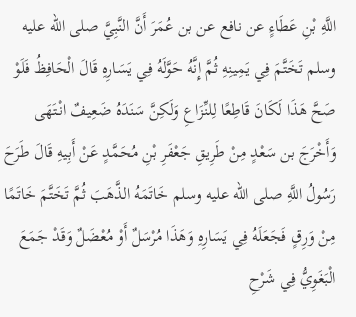اللَّهِ بْنِ عَطَاءٍ عن نافع عن بن عُمَرَ أَنَّ النَّبِيَّ صلى الله عليه وسلم تَخَتَّمَ فِي يَمِينِهِ ثُمَّ إِنَّهُ حَوَّلَهُ فِي يَسَارِهِ قَالَ الْحَافِظُ فَلَوْ صَحَّ هَذَا لَكَانَ قَاطِعًا لِلنِّزَاعِ وَلَكِنَّ سَنَدَهُ ضَعِيفٌ انْتَهَى وَأَخْرَجَ بن سَعْدٍ مِنْ طَرِيقِ جَعْفَرِ بْنِ مُحَمَّدٍ عَنْ أَبِيهِ قَالَ طَرَحَ رَسُولُ اللَّهِ صلى الله عليه وسلم خَاتَمَهُ الذَّهَبَ ثُمَّ تَخَتَّمَ خَاتَمًا مِنْ وَرِقٍ فَجَعَلَهُ فِي يَسَارِهِ وَهَذَا مُرْسَلٌ أَوْ مُعْضَلٌ وَقَدْ جَمَعَ الْبَغَوِيُّ فِي شَرْحِ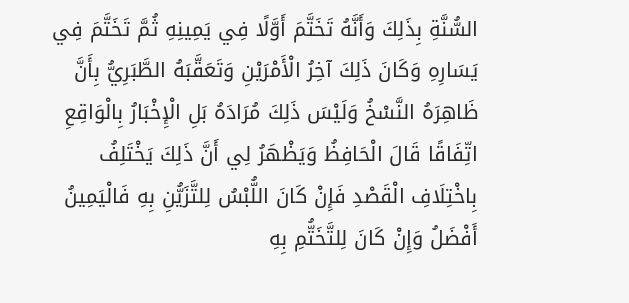السُّنَّةِ بِذَلِكَ وَأَنَّهُ تَخَتَّمَ أَوَّلًا فِي يَمِينِهِ ثُمَّ تَخَتَّمَ فِي يَسَارِهِ وَكَانَ ذَلِكَ آخِرُ الْأَمْرَيْنِ وَتَعَقَّبَهُ الطَّبَرِيُّ بِأَنَّ ظَاهِرَهُ النَّسْخُ وَلَيْسَ ذَلِكَ مُرَادَهُ بَلِ الْإِخْبَارُ بِالْوَاقِعِ اتِّفَاقًا قَالَ الْحَافِظُ وَيَظْهَرُ لِي أَنَّ ذَلِكَ يَخْتَلِفُ بِاخْتِلَافِ الْقَصْدِ فَإِنْ كَانَ اللُّبْسُ لِلتَّزَيُّنِ بِهِ فَالْيَمِينُ أَفْضَلُ وَإِنْ كَانَ لِلتَّخَتُّمِ بِهِ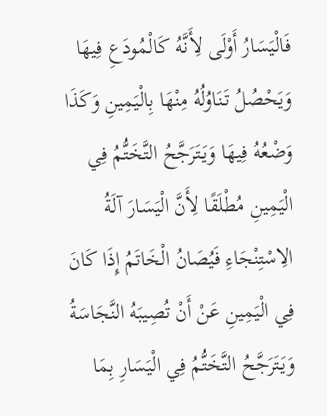فَالْيَسَارُ أَوْلَى لِأَنَّهُ كَالْمُودَعِ فِيهَا وَيَحْصُلُ تَنَاوُلُهُ مِنْهَا بِالْيَمِينِ وَكَذَا وَضْعُهُ فِيهَا وَيَتَرَجَّحُ التَّخَتُّمُ فِي الْيَمِينِ مُطْلَقًا لِأَنَّ الْيَسَارَ آلَةُ الِاسْتِنْجَاءِ فَيُصَانُ الْخَاتَمُ إِذَا كَانَ فِي الْيَمِينِ عَنْ أَنْ تُصِيبَهُ النَّجَاسَةُ وَيَتَرَجَّحُ التَّخَتُّمُ فِي الْيَسَارِ بِمَا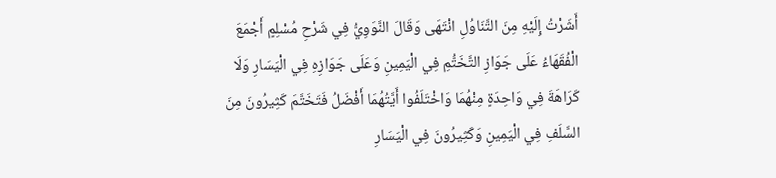أَشَرْتُ إِلَيْهِ مِنَ التَّنَاوُلِ انْتَهَى وَقَالَ النَّوَوِيُّ فِي شَرْحِ مُسْلِمٍ أَجْمَعَ الْفُقَهَاءُ عَلَى جَوَازِ التَّخَتُّمِ فِي الْيَمِينِ وَعَلَى جَوَازِهِ فِي الْيَسَارِ وَلَا كَرَاهَةَ فِي وَاحِدَةٍ مِنْهُمَا وَاخْتَلَفُوا أَيَّتُهُمَا أَفْضَلُ فَتَخَتَّمَ كَثِيرُونَ مِنَ السَّلَفِ فِي الْيَمِينِ وَكَثِيرُونَ فِي الْيَسَارِ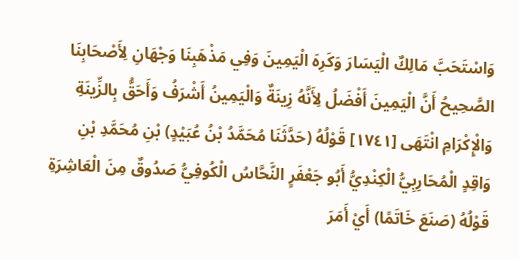وَاسْتَحَبَّ مَالِكٌ الْيَسَارَ وَكَرِهَ الْيَمِينَ وَفِي مَذْهَبِنَا وَجْهَانِ لِأَصْحَابِنَا الصَّحِيحُ أَنَّ الْيَمِينَ أَفْضَلُ لِأَنَّهُ زِينَةٌ وَالْيَمِينُ أَشْرَفُ وَأَحَقُّ بِالزِّينَةِ وَالْإِكْرَامِ انْتَهَى [١٧٤١] قَوْلُهُ (حَدَّثَنَا مُحَمَّدُ بْنُ عُبَيْدٍ) بْنِ مُحَمَّدِ بْنِ وَاقِدٍ الْمُحَارِبِيُّ الْكِنْدِيُّ أَبُو جَعْفَرٍ النَّحَّاسُ الْكُوفِيُّ صَدُوقٌ مِنَ الْعَاشِرَةِ قَوْلُهُ (صَنَعَ خَاتَمًا) أَيْ أَمَرَ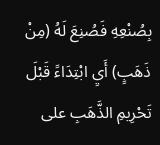بِصُنْعِهِ فَصُنِعَ لَهُ (مِنْ ذَهَبٍ) أَيِ ابْتِدَاءً قَبْلَ تَحْرِيمِ الذَّهَبِ على